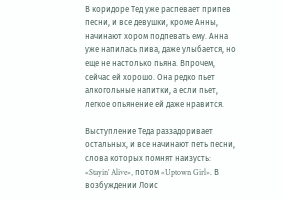В коридоре Тед уже распевает припев песни, и все девушки, кроме Анны, начинают хором подпевать ему. Анна уже напилась пива, даже улыбается, но еще не настолько пьяна. Впрочем, сейчас ей хорошо. Она редко пьет алкогольные напитки, а если пьет, легкое опьянение ей даже нравится.

Выступление Теда раззадоривает остальных, и все начинают петь песни, слова которых помнят наизусть: «Stayin’ Alive», потом «Uptown Girl». В возбуждении Лоис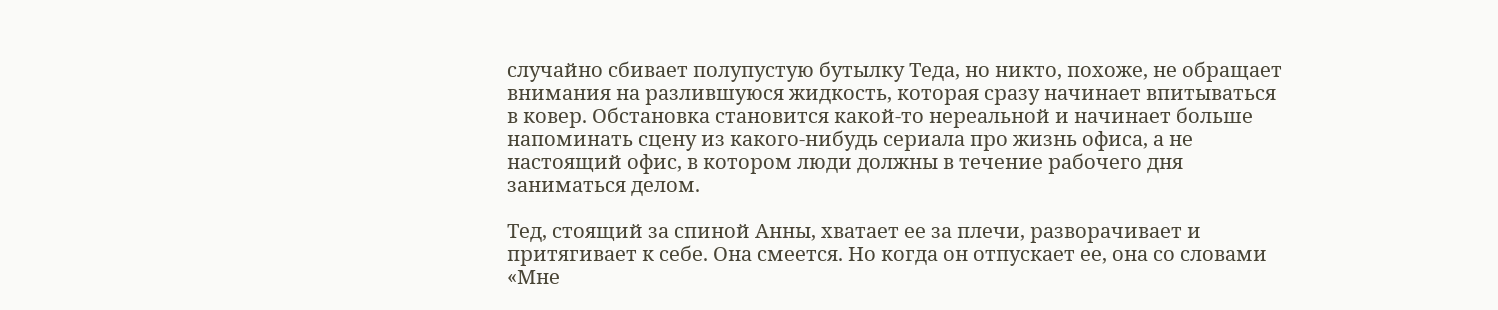случайно сбивает полупустую бутылку Теда, но никто, похоже, не обращает внимания на разлившуюся жидкость, которая сразу начинает впитываться в ковер. Обстановка становится какой-то нереальной и начинает больше напоминать сцену из какого-нибудь сериала про жизнь офиса, а не настоящий офис, в котором люди должны в течение рабочего дня заниматься делом.

Тед, стоящий за спиной Анны, хватает ее за плечи, разворачивает и притягивает к себе. Она смеется. Но когда он отпускает ее, она со словами «Мне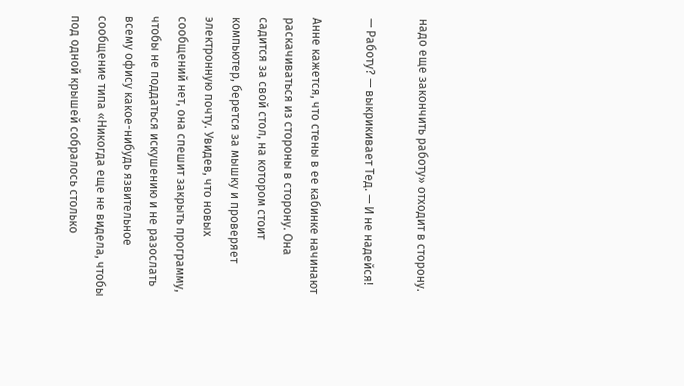надо еще закончить работу» отходит в сторону.

— Работу? — выкрикивает Тед. — И не надейся!

Анне кажется, что стены в ее кабинке начинают раскачиваться из стороны в сторону. Она садится за свой стол, на котором стоит компьютер, берется за мышку и проверяет электронную почту. Увидев, что новых сообщений нет, она спешит закрыть программу, чтобы не поддаться искушению и не разослать всему офису какое-нибудь язвительное сообщение типа «Никогда еще не видела, чтобы под одной крышей собралось столько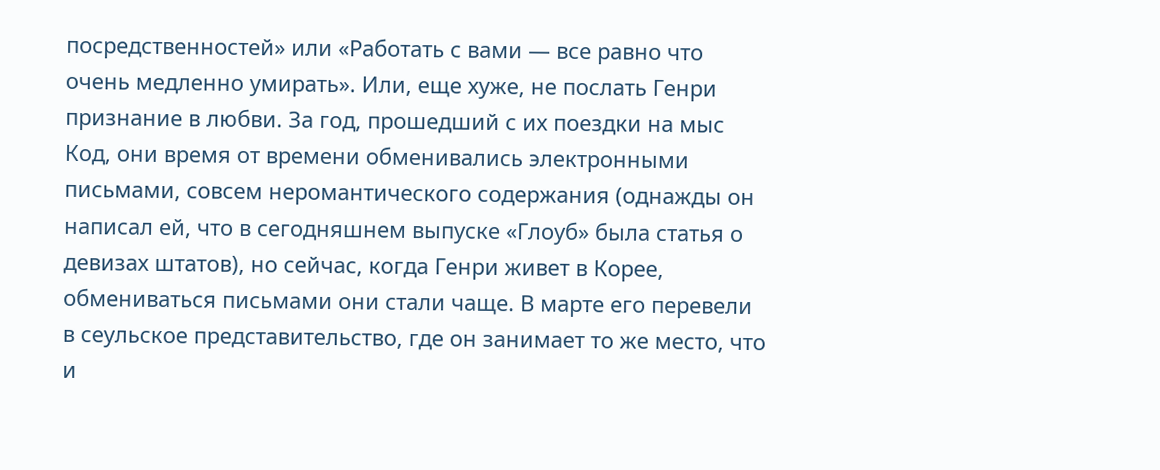посредственностей» или «Работать с вами — все равно что очень медленно умирать». Или, еще хуже, не послать Генри признание в любви. За год, прошедший с их поездки на мыс Код, они время от времени обменивались электронными письмами, совсем неромантического содержания (однажды он написал ей, что в сегодняшнем выпуске «Глоуб» была статья о девизах штатов), но сейчас, когда Генри живет в Корее, обмениваться письмами они стали чаще. В марте его перевели в сеульское представительство, где он занимает то же место, что и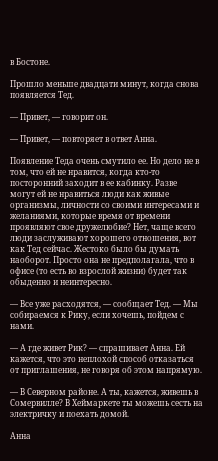в Бостоне.

Прошло меньше двадцати минут, когда снова появляется Тед.

— Привет, — говорит он.

— Привет, — повторяет в ответ Анна.

Появление Теда очень смутило ее. Но дело не в том, что ей не нравится, когда кто-то посторонний заходит в ее кабинку. Разве могут ей не нравиться люди как живые организмы, личности со своими интересами и желаниями, которые время от времени проявляют свое дружелюбие? Нет, чаще всего люди заслуживают хорошего отношения, вот как Тед сейчас. Жестоко было бы думать наоборот. Просто она не предполагала, что в офисе (то есть во взрослой жизни) будет так обыденно и неинтересно.

— Все уже расходятся, — сообщает Тед. — Мы собираемся к Рику, если хочешь, пойдем с нами.

— А где живет Рик? — спрашивает Анна. Ей кажется, что это неплохой способ отказаться от приглашения, не говоря об этом напрямую.

— В Северном районе. А ты, кажется, живешь в Сомервилле? В Хеймаркете ты можешь сесть на электричку и поехать домой.

Анна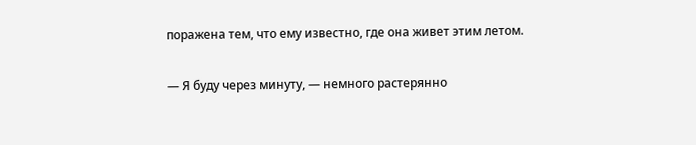поражена тем, что ему известно, где она живет этим летом.

— Я буду через минуту, — немного растерянно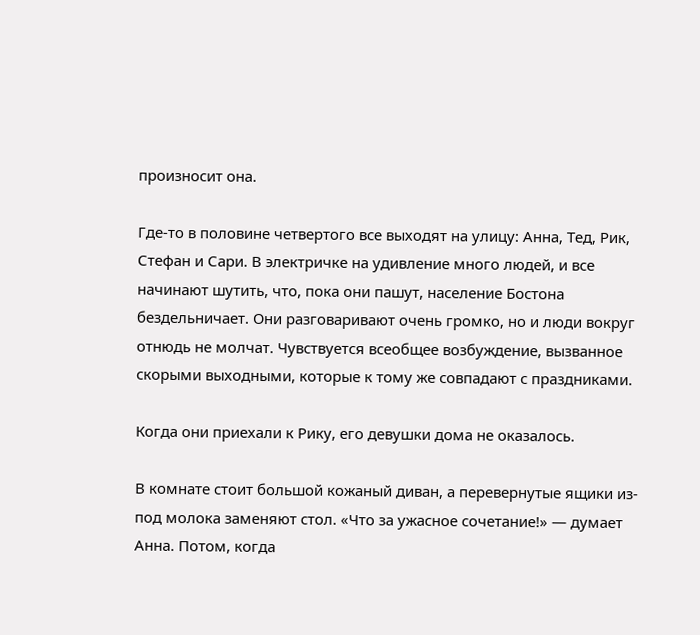произносит она.

Где-то в половине четвертого все выходят на улицу: Анна, Тед, Рик, Стефан и Сари. В электричке на удивление много людей, и все начинают шутить, что, пока они пашут, население Бостона бездельничает. Они разговаривают очень громко, но и люди вокруг отнюдь не молчат. Чувствуется всеобщее возбуждение, вызванное скорыми выходными, которые к тому же совпадают с праздниками.

Когда они приехали к Рику, его девушки дома не оказалось.

В комнате стоит большой кожаный диван, а перевернутые ящики из-под молока заменяют стол. «Что за ужасное сочетание!» — думает Анна. Потом, когда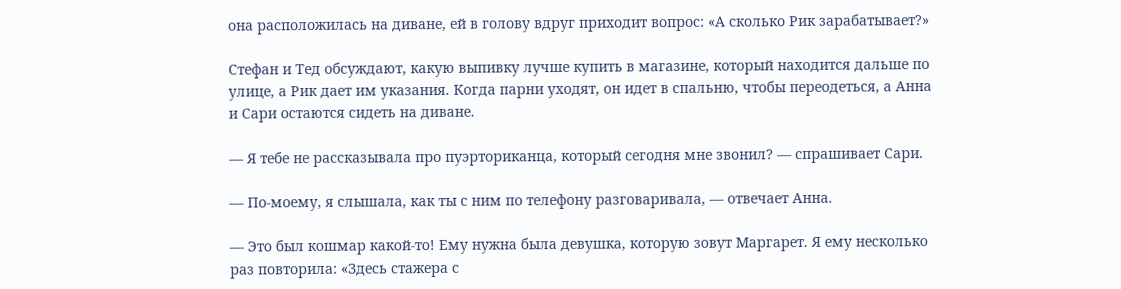она расположилась на диване, ей в голову вдруг приходит вопрос: «А сколько Рик зарабатывает?»

Стефан и Тед обсуждают, какую выпивку лучше купить в магазине, который находится дальше по улице, а Рик дает им указания. Когда парни уходят, он идет в спальню, чтобы переодеться, а Анна и Сари остаются сидеть на диване.

— Я тебе не рассказывала про пуэрториканца, который сегодня мне звонил? — спрашивает Сари.

— По-моему, я слышала, как ты с ним по телефону разговаривала, — отвечает Анна.

— Это был кошмар какой-то! Ему нужна была девушка, которую зовут Маргарет. Я ему несколько раз повторила: «Здесь стажера с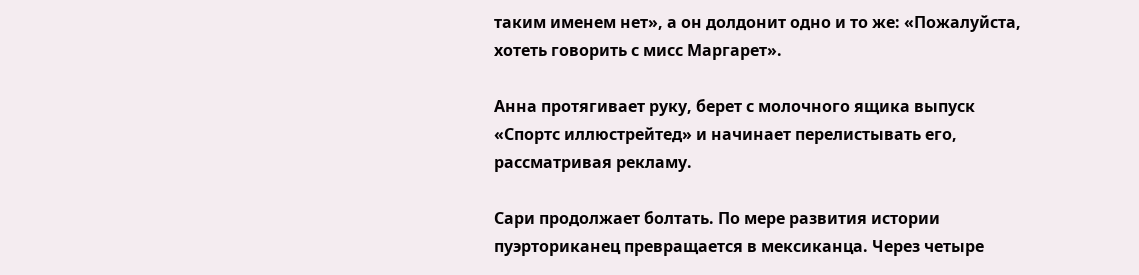таким именем нет», а он долдонит одно и то же: «Пожалуйста, хотеть говорить с мисс Маргарет».

Анна протягивает руку, берет с молочного ящика выпуск «Спортс иллюстрейтед» и начинает перелистывать его, рассматривая рекламу.

Сари продолжает болтать. По мере развития истории пуэрториканец превращается в мексиканца. Через четыре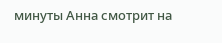минуты Анна смотрит на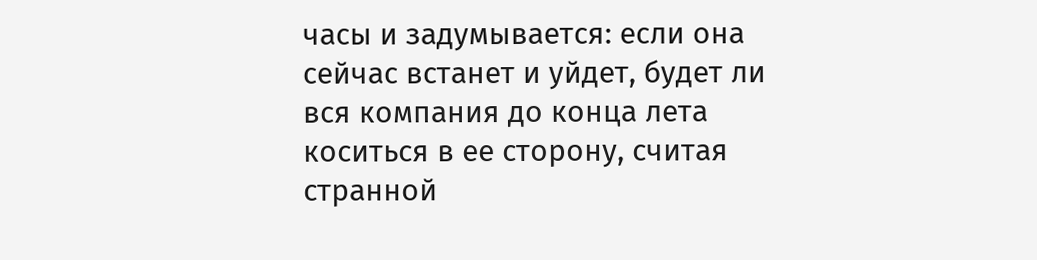часы и задумывается: если она сейчас встанет и уйдет, будет ли вся компания до конца лета коситься в ее сторону, считая странной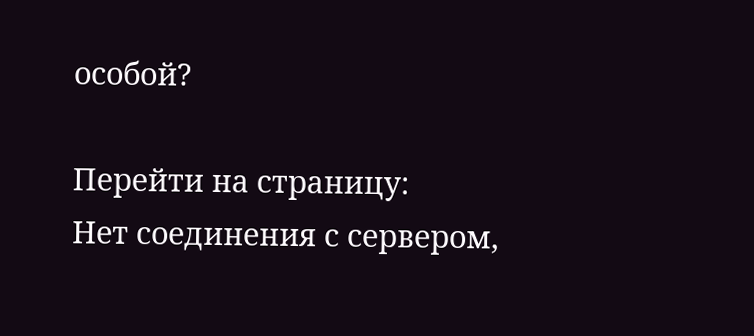особой?

Перейти на страницу:
Нет соединения с сервером,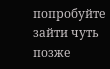попробуйте зайти чуть позже